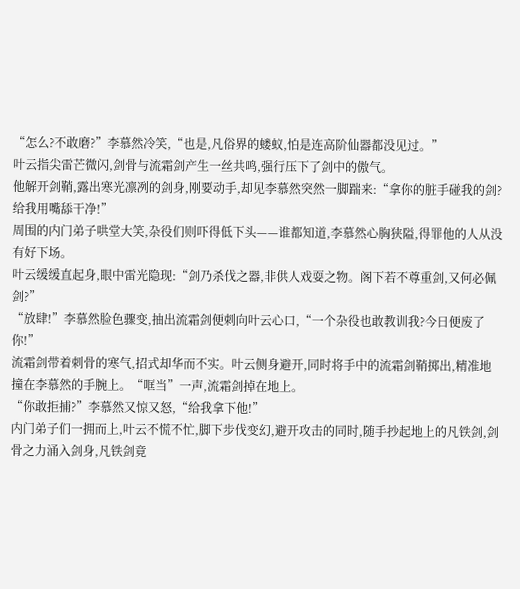“怎么?不敢磨?”李慕然冷笑,“也是,凡俗界的蝼蚁,怕是连高阶仙器都没见过。”
叶云指尖雷芒微闪,剑骨与流霜剑产生一丝共鸣,强行压下了剑中的傲气。
他解开剑鞘,露出寒光凛冽的剑身,刚要动手,却见李慕然突然一脚踹来:“拿你的脏手碰我的剑?给我用嘴舔干净!”
周围的内门弟子哄堂大笑,杂役们则吓得低下头——谁都知道,李慕然心胸狭隘,得罪他的人从没有好下场。
叶云缓缓直起身,眼中雷光隐现:“剑乃杀伐之器,非供人戏耍之物。阁下若不尊重剑,又何必佩剑?”
“放肆!”李慕然脸色骤变,抽出流霜剑便刺向叶云心口,“一个杂役也敢教训我?今日便废了你!”
流霜剑带着刺骨的寒气,招式却华而不实。叶云侧身避开,同时将手中的流霜剑鞘掷出,精准地撞在李慕然的手腕上。“哐当”一声,流霜剑掉在地上。
“你敢拒捕?”李慕然又惊又怒,“给我拿下他!”
内门弟子们一拥而上,叶云不慌不忙,脚下步伐变幻,避开攻击的同时,随手抄起地上的凡铁剑,剑骨之力涌入剑身,凡铁剑竟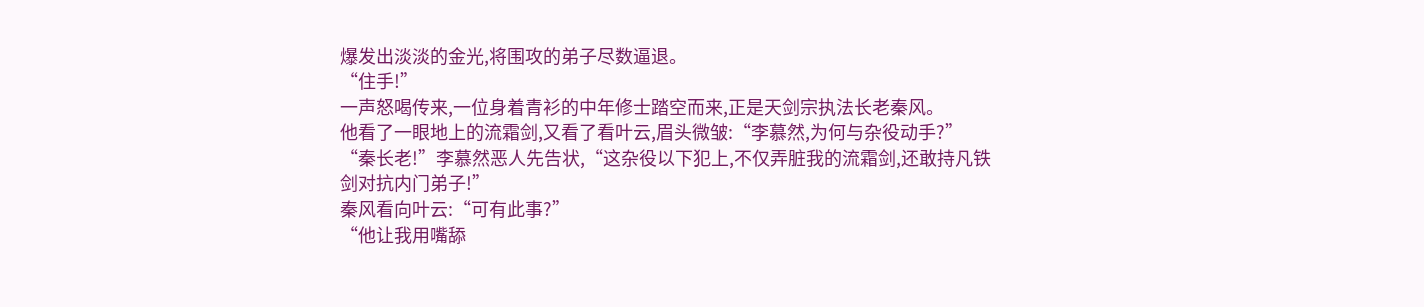爆发出淡淡的金光,将围攻的弟子尽数逼退。
“住手!”
一声怒喝传来,一位身着青衫的中年修士踏空而来,正是天剑宗执法长老秦风。
他看了一眼地上的流霜剑,又看了看叶云,眉头微皱:“李慕然,为何与杂役动手?”
“秦长老!”李慕然恶人先告状,“这杂役以下犯上,不仅弄脏我的流霜剑,还敢持凡铁剑对抗内门弟子!”
秦风看向叶云:“可有此事?”
“他让我用嘴舔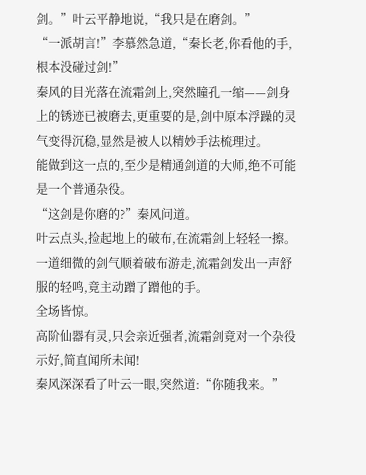剑。”叶云平静地说,“我只是在磨剑。”
“一派胡言!”李慕然急道,“秦长老,你看他的手,根本没碰过剑!”
秦风的目光落在流霜剑上,突然瞳孔一缩——剑身上的锈迹已被磨去,更重要的是,剑中原本浮躁的灵气变得沉稳,显然是被人以精妙手法梳理过。
能做到这一点的,至少是精通剑道的大师,绝不可能是一个普通杂役。
“这剑是你磨的?”秦风问道。
叶云点头,捡起地上的破布,在流霜剑上轻轻一擦。一道细微的剑气顺着破布游走,流霜剑发出一声舒服的轻鸣,竟主动蹭了蹭他的手。
全场皆惊。
高阶仙器有灵,只会亲近强者,流霜剑竟对一个杂役示好,简直闻所未闻!
秦风深深看了叶云一眼,突然道:“你随我来。”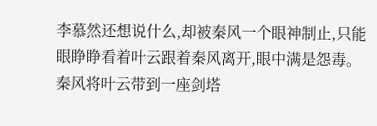李慕然还想说什么,却被秦风一个眼神制止,只能眼睁睁看着叶云跟着秦风离开,眼中满是怨毒。
秦风将叶云带到一座剑塔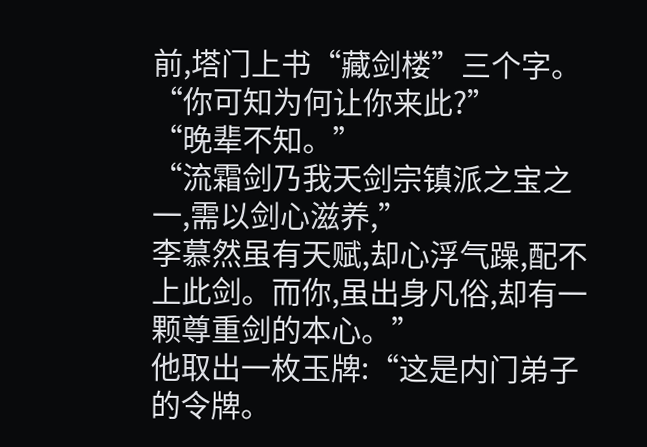前,塔门上书“藏剑楼”三个字。“你可知为何让你来此?”
“晚辈不知。”
“流霜剑乃我天剑宗镇派之宝之一,需以剑心滋养,”
李慕然虽有天赋,却心浮气躁,配不上此剑。而你,虽出身凡俗,却有一颗尊重剑的本心。”
他取出一枚玉牌:“这是内门弟子的令牌。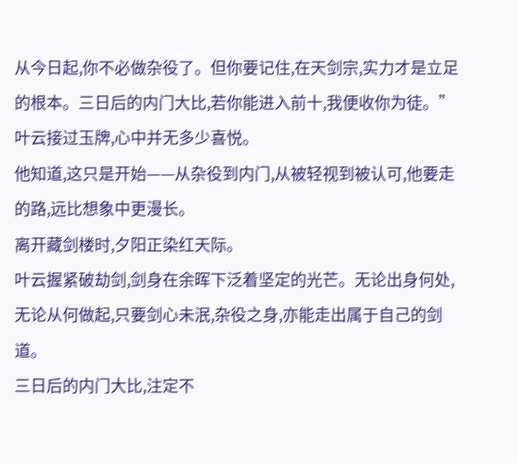从今日起,你不必做杂役了。但你要记住,在天剑宗,实力才是立足的根本。三日后的内门大比,若你能进入前十,我便收你为徒。”
叶云接过玉牌,心中并无多少喜悦。
他知道,这只是开始——从杂役到内门,从被轻视到被认可,他要走的路,远比想象中更漫长。
离开藏剑楼时,夕阳正染红天际。
叶云握紧破劫剑,剑身在余晖下泛着坚定的光芒。无论出身何处,无论从何做起,只要剑心未泯,杂役之身,亦能走出属于自己的剑道。
三日后的内门大比,注定不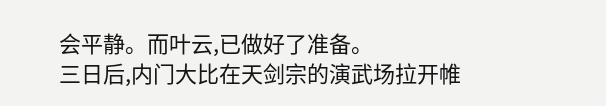会平静。而叶云,已做好了准备。
三日后,内门大比在天剑宗的演武场拉开帷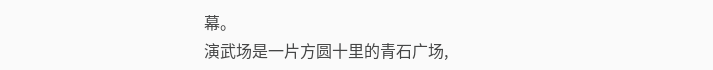幕。
演武场是一片方圆十里的青石广场,